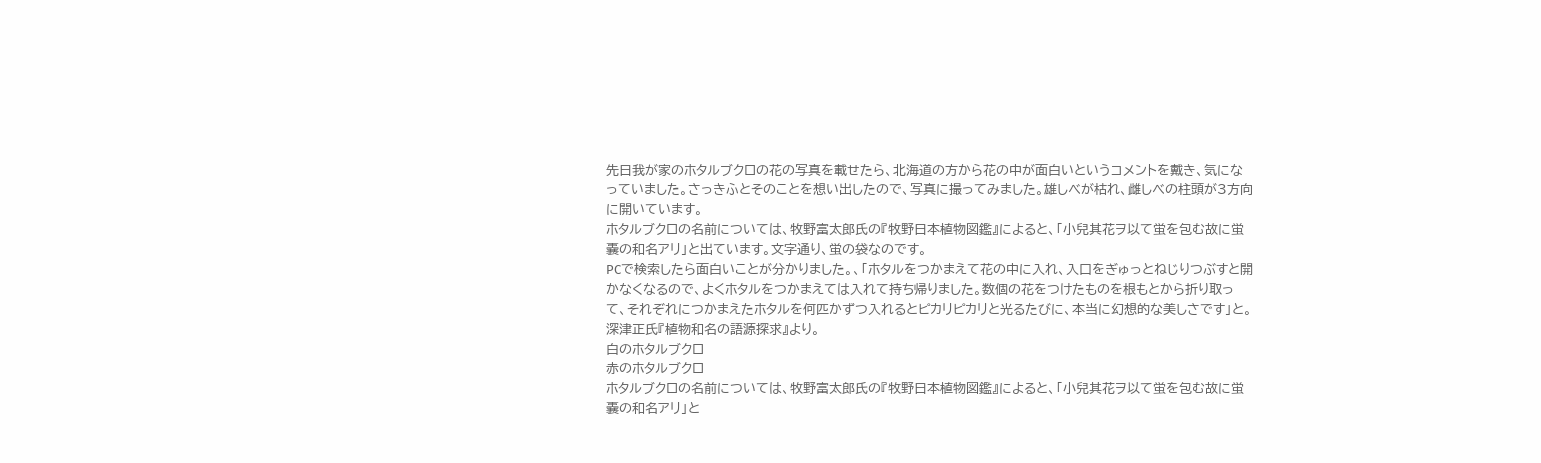先日我が家のホタルブクロの花の写真を載せたら、北海道の方から花の中が面白いというコメントを戴き、気になっていました。さっきふとそのことを想い出したので、写真に撮ってみました。雄しべが枯れ、雌しべの柱頭が3方向に開いています。
ホタルブクロの名前については、牧野富太郎氏の『牧野日本植物図鑑』によると、「小兒其花ヲ以て蛍を包む故に蛍嚢の和名アリ」と出ています。文字通り、蛍の袋なのです。
PCで検索したら面白いことが分かりました。、「ホタルをつかまえて花の中に入れ、入口をぎゅっとねじりつぶすと開かなくなるので、よくホタルをつかまえては入れて持ち帰りました。数個の花をつけたものを根もとから折り取って、それぞれにつかまえたホタルを何匹かずつ入れるとピカリピカリと光るたびに、本当に幻想的な美しさです」と。深津正氏『植物和名の語源探求』より。
白のホタルブクロ
赤のホタルブクロ
ホタルブクロの名前については、牧野富太郎氏の『牧野日本植物図鑑』によると、「小兒其花ヲ以て蛍を包む故に蛍嚢の和名アリ」と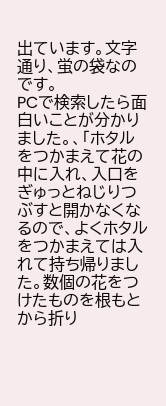出ています。文字通り、蛍の袋なのです。
PCで検索したら面白いことが分かりました。、「ホタルをつかまえて花の中に入れ、入口をぎゅっとねじりつぶすと開かなくなるので、よくホタルをつかまえては入れて持ち帰りました。数個の花をつけたものを根もとから折り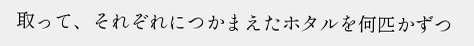取って、それぞれにつかまえたホタルを何匹かずつ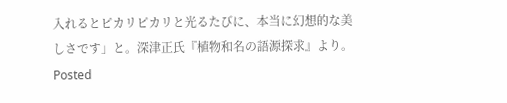入れるとピカリピカリと光るたびに、本当に幻想的な美しさです」と。深津正氏『植物和名の語源探求』より。
Posted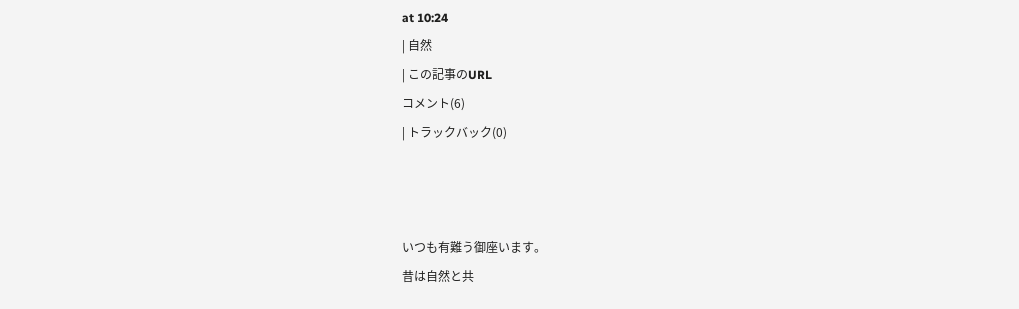at 10:24
| 自然
| この記事のURL
コメント(6)
| トラックバック(0)



いつも有難う御座います。
昔は自然と共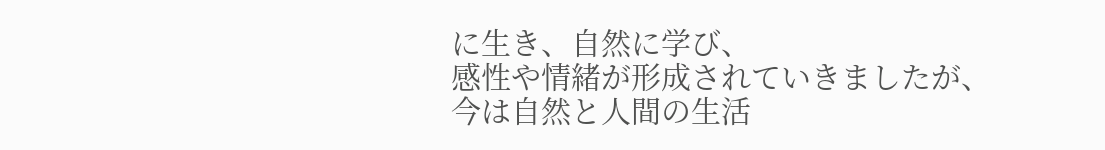に生き、自然に学び、
感性や情緒が形成されていきましたが、
今は自然と人間の生活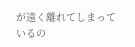が遠く離れてしまっているの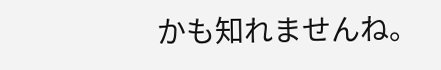かも知れませんね。